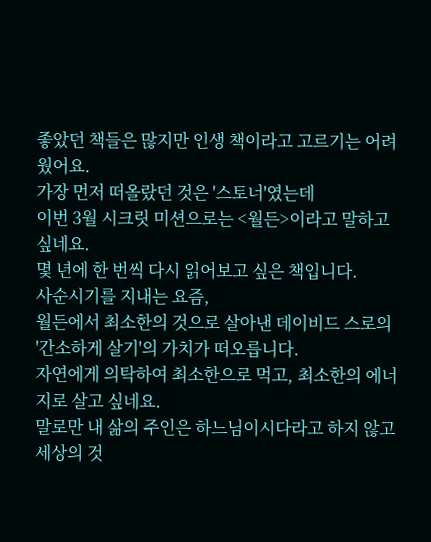좋았던 책들은 많지만 인생 책이라고 고르기는 어려웠어요.
가장 먼저 떠올랐던 것은 '스토너'였는데
이번 3월 시크릿 미션으로는 <월든>이라고 말하고 싶네요.
몇 년에 한 번씩 다시 읽어보고 싶은 책입니다.
사순시기를 지내는 요즘,
월든에서 최소한의 것으로 살아낸 데이비드 스로의 '간소하게 살기'의 가치가 떠오릅니다.
자연에게 의탁하여 최소한으로 먹고, 최소한의 에너지로 살고 싶네요.
말로만 내 삶의 주인은 하느님이시다라고 하지 않고
세상의 것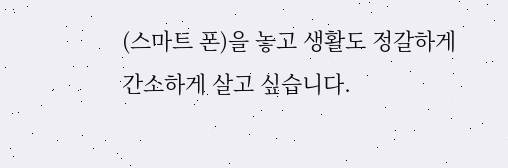(스마트 폰)을 놓고 생활도 정갈하게 간소하게 살고 싶습니다.